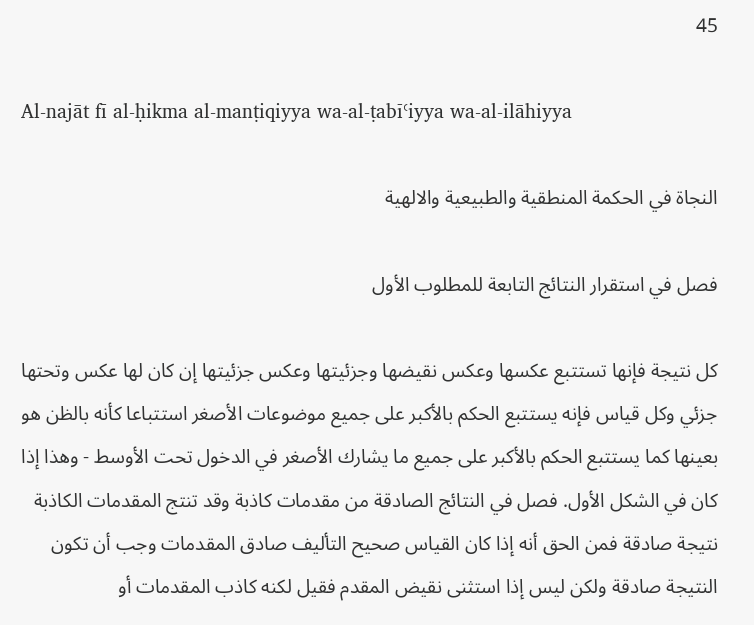45

Al-najāt fī al-ḥikma al-manṭiqiyya wa-al-ṭabīʿiyya wa-al-ilāhiyya

النجاة في الحكمة المنطقية والطبيعية والالهية

فصل في استقرار النتائج التابعة للمطلوب الأول

كل نتيجة فإنها تستتبع عكسها وعكس نقيضها وجزئيتها وعكس جزئيتها إن كان لها عكس وتحتها جزئي وكل قياس فإنه يستتبع الحكم بالأكبر على جميع موضوعات الأصغر استتباعا كأنه بالظن هو بعينها كما يستتبع الحكم بالأكبر على جميع ما يشارك الأصغر في الدخول تحت الأوسط - وهذا إذا كان في الشكل الأول. فصل في النتائج الصادقة من مقدمات كاذبة وقد تنتج المقدمات الكاذبة نتيجة صادقة فمن الحق أنه إذا كان القياس صحيح التأليف صادق المقدمات وجب أن تكون النتيجة صادقة ولكن ليس إذا استثنى نقيض المقدم فقيل لكنه كاذب المقدمات أو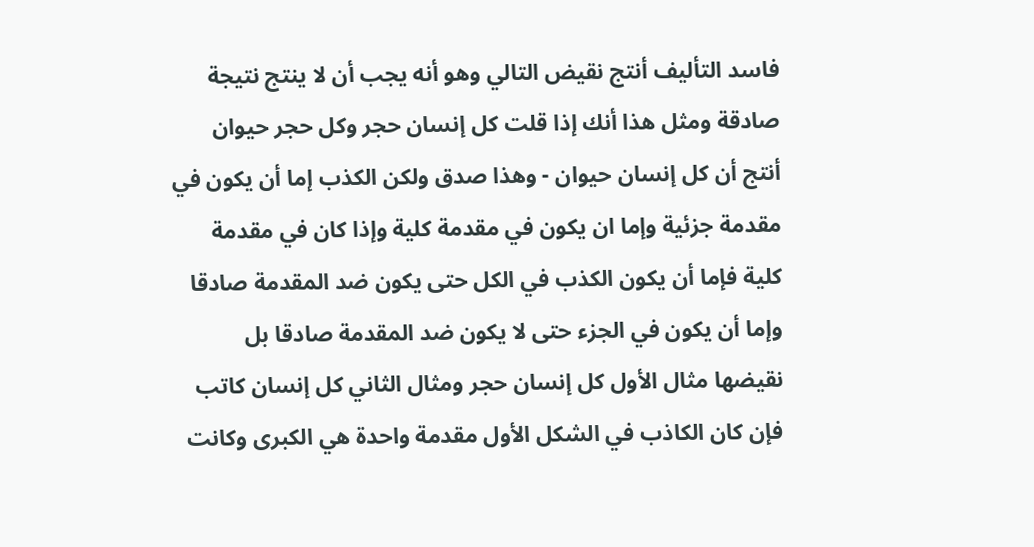فاسد التأليف أنتج نقيض التالي وهو أنه يجب أن لا ينتج نتيجة صادقة ومثل هذا أنك إذا قلت كل إنسان حجر وكل حجر حيوان أنتج أن كل إنسان حيوان - وهذا صدق ولكن الكذب إما أن يكون في مقدمة جزئية وإما ان يكون في مقدمة كلية وإذا كان في مقدمة كلية فإما أن يكون الكذب في الكل حتى يكون ضد المقدمة صادقا وإما أن يكون في الجزء حتى لا يكون ضد المقدمة صادقا بل نقيضها مثال الأول كل إنسان حجر ومثال الثاني كل إنسان كاتب فإن كان الكاذب في الشكل الأول مقدمة واحدة هي الكبرى وكانت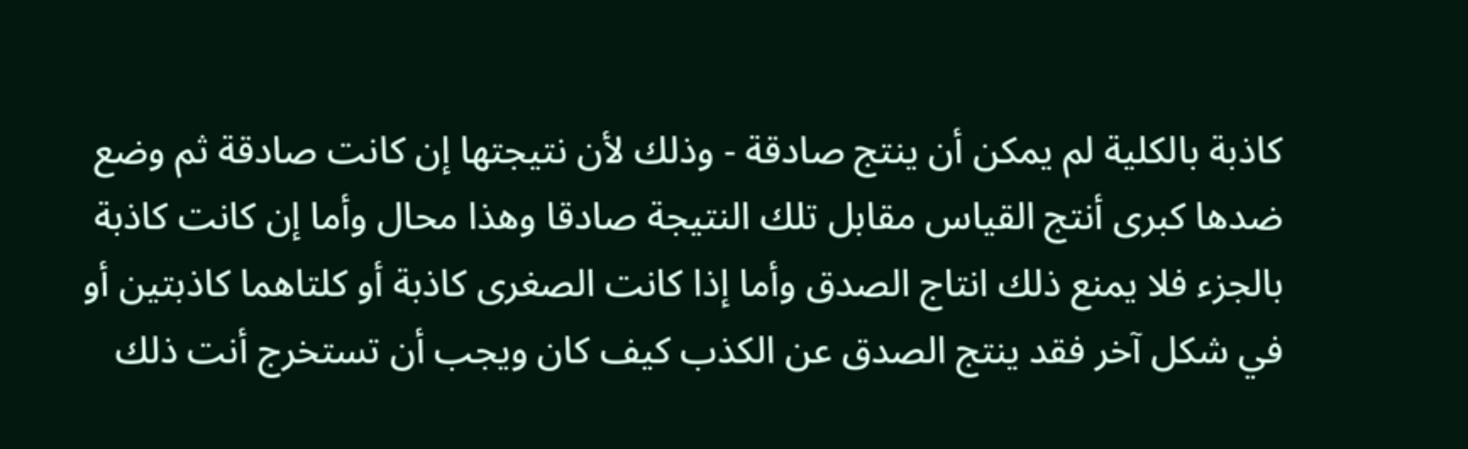كاذبة بالكلية لم يمكن أن ينتج صادقة - وذلك لأن نتيجتها إن كانت صادقة ثم وضع ضدها كبرى أنتج القياس مقابل تلك النتيجة صادقا وهذا محال وأما إن كانت كاذبة بالجزء فلا يمنع ذلك انتاج الصدق وأما إذا كانت الصغرى كاذبة أو كلتاهما كاذبتين أو في شكل آخر فقد ينتج الصدق عن الكذب كيف كان ويجب أن تستخرج أنت ذلك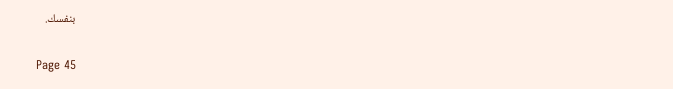بنفسك.

Page 45